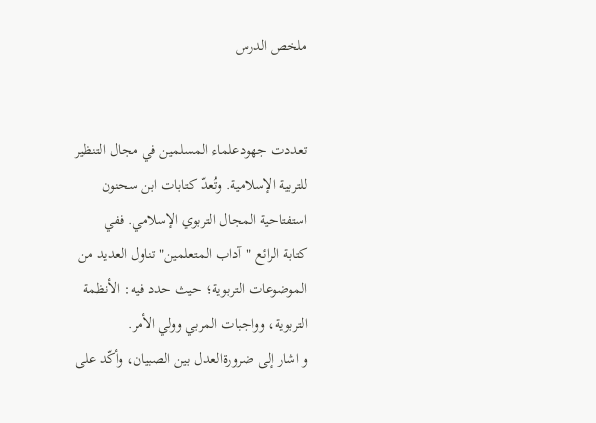ملخص الدرس


تعددت جهودعلماء المسلمين في مجال التنظير للتربية الإسلامية. وتُعدّ كتابات ابن سحنون استفتاحية المجال التربوي الإسلامي. ففي
كتابة الرائع "آداب المتعلمين" تناول العديد من الموضوعات التربوية؛ حيث حدد فيه: الأنظمة التربوية، وواجبات المربي وولي الأمر.
و اشار إلى ضرورةالعدل بين الصبيان، وأكّد على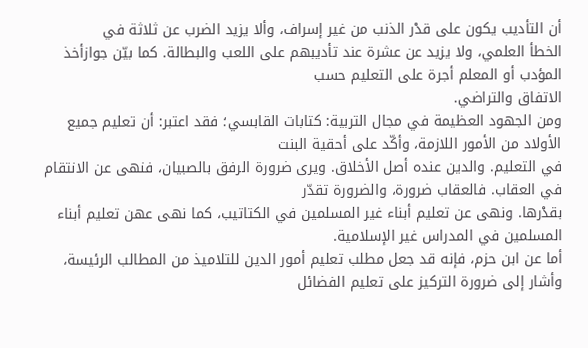أن التأديب يكون على قدْر الذنب من غير إسراف، وألا يزيد الضرب عن ثلاثة في
الخطأ العلمي، ولا يزيد عن عشرة عند تأديبهم على اللعب والبطالة. كما بيّن جوازأخذ المؤدب أو المعلم أجرة على التعليم حسب
الاتفاق والتراضي.
ومن الجهود العظيمة في مجال التربية: كتابات القابسي؛ فقد اعتبر: أن تعليم جميع الأولاد من الأمور اللازمة، وأكّد على أحقية البنت
في التعليم. والدين عنده أصل الأخلاق. ويرى ضرورة الرفق بالصبيان، فنهى عن الانتقام في العقاب. فالعقاب ضرورة، والضرورة تقدّر
بقدْرها. ونهى عن تعليم أبناء غير المسلمين في الكتاتيب، كما نهى عهن تعليم أبناء المسلمين في المدراس غير الإسلامية.
أما عن ابن حزم، فإنه قد جعل مطلب تعليم أمور الدين للتلاميذ من المطالب الرئيسة، وأشار إلى ضرورة التركيز على تعليم الفضائل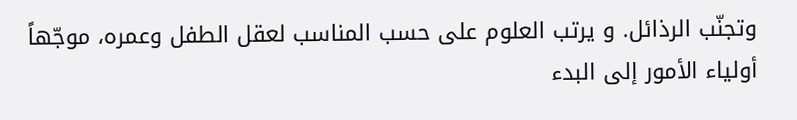وتجنّب الرذائل. و يرتب العلوم على حسب المناسب لعقل الطفل وعمره، موجّهاً أولياء الأمور إلى البدء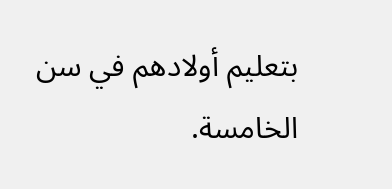بتعليم أولادهم في سن
الخامسة.